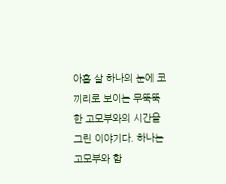아홉 살 하나의 눈에 코끼리로 보이는 무뚝뚝한 고모부와의 시간을 그린 이야기다. 하나는 고모부와 함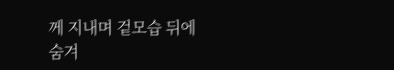께 지내며 겉모습 뒤에 숨겨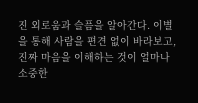진 외로움과 슬픔을 알아간다. 이별을 통해 사람을 편견 없이 바라보고, 진짜 마음을 이해하는 것이 얼마나 소중한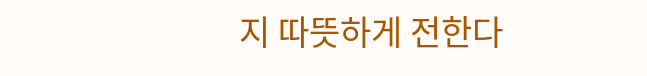지 따뜻하게 전한다